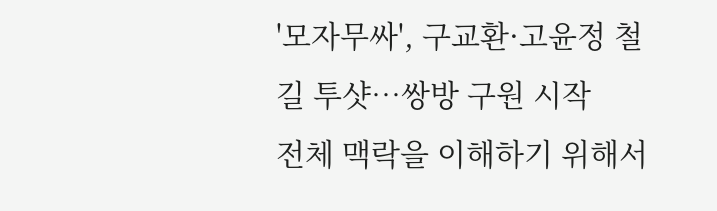'모자무싸', 구교환·고윤정 철길 투샷…쌍방 구원 시작
전체 맥락을 이해하기 위해서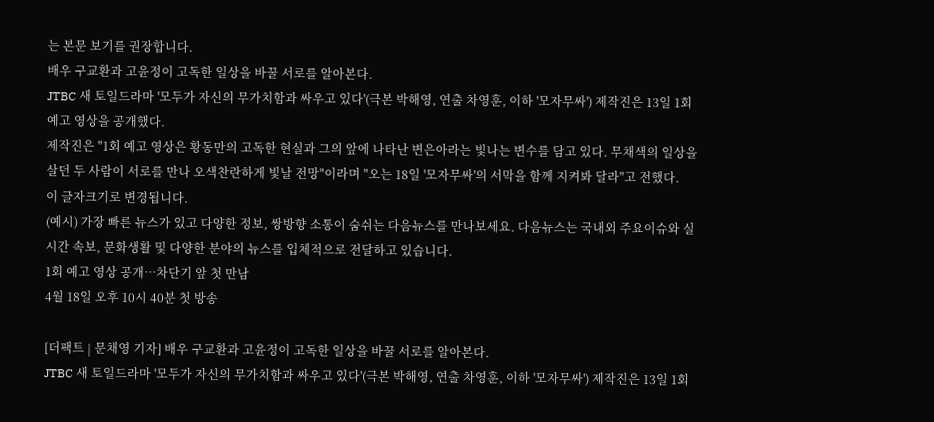는 본문 보기를 권장합니다.
배우 구교환과 고윤정이 고독한 일상을 바꿀 서로를 알아본다.
JTBC 새 토일드라마 '모두가 자신의 무가치함과 싸우고 있다'(극본 박해영, 연출 차영훈, 이하 '모자무싸') 제작진은 13일 1회 예고 영상을 공개했다.
제작진은 "1회 예고 영상은 황동만의 고독한 현실과 그의 앞에 나타난 변은아라는 빛나는 변수를 담고 있다. 무채색의 일상을 살던 두 사람이 서로를 만나 오색찬란하게 빛날 전망"이라며 "오는 18일 '모자무싸'의 서막을 함께 지켜봐 달라"고 전했다.
이 글자크기로 변경됩니다.
(예시) 가장 빠른 뉴스가 있고 다양한 정보, 쌍방향 소통이 숨쉬는 다음뉴스를 만나보세요. 다음뉴스는 국내외 주요이슈와 실시간 속보, 문화생활 및 다양한 분야의 뉴스를 입체적으로 전달하고 있습니다.
1회 예고 영상 공개…차단기 앞 첫 만남
4월 18일 오후 10시 40분 첫 방송

[더팩트 | 문채영 기자] 배우 구교환과 고윤정이 고독한 일상을 바꿀 서로를 알아본다.
JTBC 새 토일드라마 '모두가 자신의 무가치함과 싸우고 있다'(극본 박해영, 연출 차영훈, 이하 '모자무싸') 제작진은 13일 1회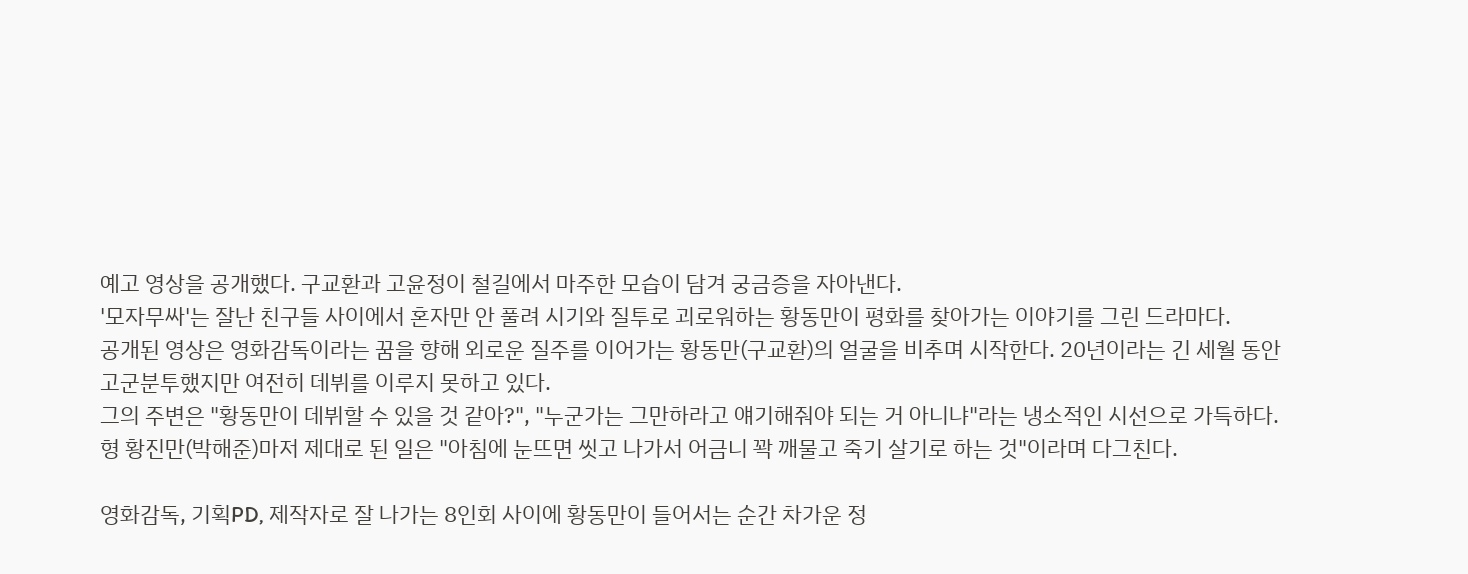예고 영상을 공개했다. 구교환과 고윤정이 철길에서 마주한 모습이 담겨 궁금증을 자아낸다.
'모자무싸'는 잘난 친구들 사이에서 혼자만 안 풀려 시기와 질투로 괴로워하는 황동만이 평화를 찾아가는 이야기를 그린 드라마다.
공개된 영상은 영화감독이라는 꿈을 향해 외로운 질주를 이어가는 황동만(구교환)의 얼굴을 비추며 시작한다. 20년이라는 긴 세월 동안 고군분투했지만 여전히 데뷔를 이루지 못하고 있다.
그의 주변은 "황동만이 데뷔할 수 있을 것 같아?", "누군가는 그만하라고 얘기해줘야 되는 거 아니냐"라는 냉소적인 시선으로 가득하다. 형 황진만(박해준)마저 제대로 된 일은 "아침에 눈뜨면 씻고 나가서 어금니 꽉 깨물고 죽기 살기로 하는 것"이라며 다그친다.

영화감독, 기획PD, 제작자로 잘 나가는 8인회 사이에 황동만이 들어서는 순간 차가운 정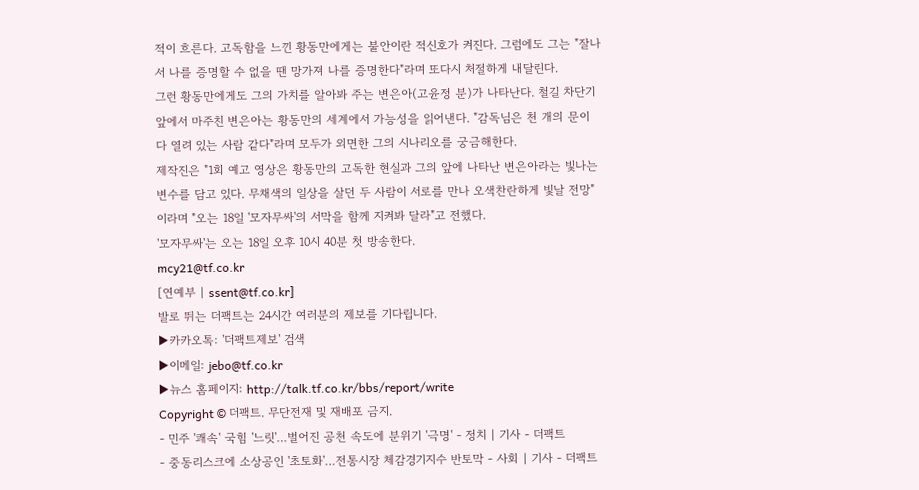적이 흐른다. 고독함을 느낀 황동만에게는 불안이란 적신호가 켜진다. 그럼에도 그는 "잘나서 나를 증명할 수 없을 땐 망가져 나를 증명한다"라며 또다시 처절하게 내달린다.
그런 황동만에게도 그의 가치를 알아봐 주는 변은아(고윤정 분)가 나타난다. 철길 차단기 앞에서 마주친 변은아는 황동만의 세계에서 가능성을 읽어낸다. "감독님은 천 개의 문이 다 열려 있는 사람 같다"라며 모두가 외면한 그의 시나리오를 궁금해한다.
제작진은 "1회 예고 영상은 황동만의 고독한 현실과 그의 앞에 나타난 변은아라는 빛나는 변수를 담고 있다. 무채색의 일상을 살던 두 사람이 서로를 만나 오색찬란하게 빛날 전망"이라며 "오는 18일 '모자무싸'의 서막을 함께 지켜봐 달라"고 전했다.
'모자무싸'는 오는 18일 오후 10시 40분 첫 방송한다.
mcy21@tf.co.kr
[연예부 | ssent@tf.co.kr]
발로 뛰는 더팩트는 24시간 여러분의 제보를 기다립니다.
▶카카오톡: '더팩트제보' 검색
▶이메일: jebo@tf.co.kr
▶뉴스 홈페이지: http://talk.tf.co.kr/bbs/report/write
Copyright © 더팩트. 무단전재 및 재배포 금지.
- 민주 '쾌속' 국힘 '느릿'…벌어진 공천 속도에 분위기 '극명' - 정치 | 기사 - 더팩트
- 중동리스크에 소상공인 '초토화'…전통시장 체감경기지수 반토막 - 사회 | 기사 - 더팩트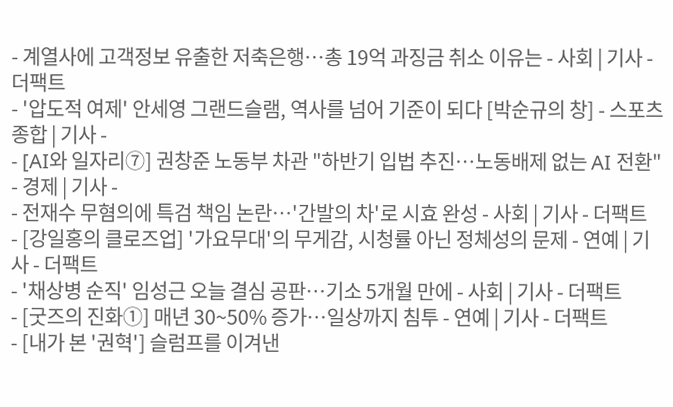- 계열사에 고객정보 유출한 저축은행…총 19억 과징금 취소 이유는 - 사회 | 기사 - 더팩트
- '압도적 여제' 안세영 그랜드슬램, 역사를 넘어 기준이 되다 [박순규의 창] - 스포츠종합 | 기사 -
- [AI와 일자리⑦] 권창준 노동부 차관 "하반기 입법 추진…노동배제 없는 AI 전환" - 경제 | 기사 -
- 전재수 무혐의에 특검 책임 논란…'간발의 차'로 시효 완성 - 사회 | 기사 - 더팩트
- [강일홍의 클로즈업] '가요무대'의 무게감, 시청률 아닌 정체성의 문제 - 연예 | 기사 - 더팩트
- '채상병 순직' 임성근 오늘 결심 공판…기소 5개월 만에 - 사회 | 기사 - 더팩트
- [굿즈의 진화①] 매년 30~50% 증가…일상까지 침투 - 연예 | 기사 - 더팩트
- [내가 본 '권혁'] 슬럼프를 이겨낸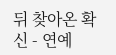뒤 찾아온 확신 - 연예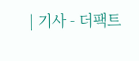| 기사 - 더팩트